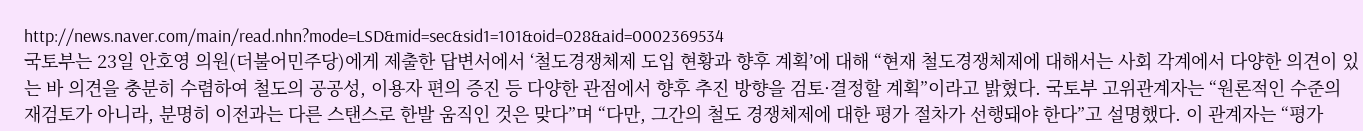http://news.naver.com/main/read.nhn?mode=LSD&mid=sec&sid1=101&oid=028&aid=0002369534
국토부는 23일 안호영 의원(더불어민주당)에게 제출한 답변서에서 ‘철도경쟁체제 도입 현황과 향후 계획’에 대해 “현재 철도경쟁체제에 대해서는 사회 각계에서 다양한 의견이 있는 바 의견을 충분히 수렴하여 철도의 공공성, 이용자 편의 증진 등 다양한 관점에서 향후 추진 방향을 검토·결정할 계획”이라고 밝혔다. 국토부 고위관계자는 “원론적인 수준의 재검토가 아니라, 분명히 이전과는 다른 스탠스로 한발 움직인 것은 맞다”며 “다만, 그간의 철도 경쟁체제에 대한 평가 절차가 선행돼야 한다”고 설명했다. 이 관계자는 “평가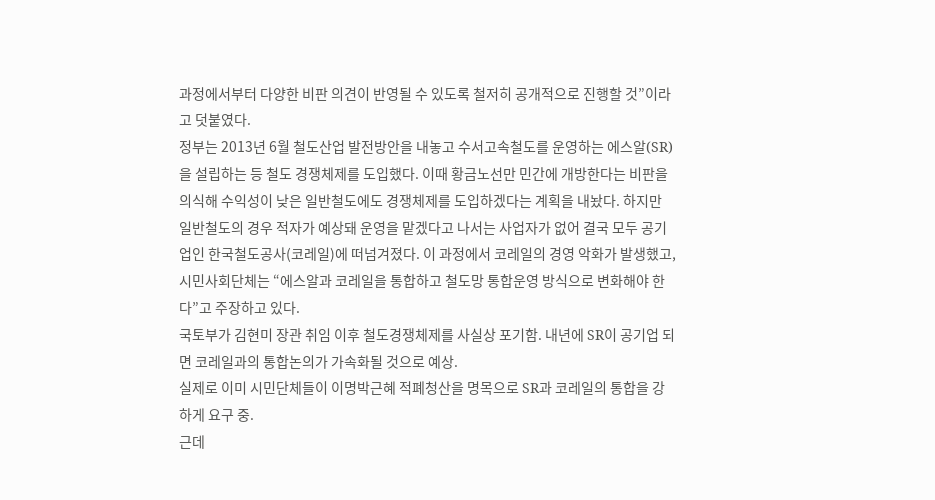과정에서부터 다양한 비판 의견이 반영될 수 있도록 철저히 공개적으로 진행할 것”이라고 덧붙였다.
정부는 2013년 6월 철도산업 발전방안을 내놓고 수서고속철도를 운영하는 에스알(SR)을 설립하는 등 철도 경쟁체제를 도입했다. 이때 황금노선만 민간에 개방한다는 비판을 의식해 수익성이 낮은 일반철도에도 경쟁체제를 도입하겠다는 계획을 내놨다. 하지만 일반철도의 경우 적자가 예상돼 운영을 맡겠다고 나서는 사업자가 없어 결국 모두 공기업인 한국철도공사(코레일)에 떠넘겨졌다. 이 과정에서 코레일의 경영 악화가 발생했고, 시민사회단체는 “에스알과 코레일을 통합하고 철도망 통합운영 방식으로 변화해야 한다”고 주장하고 있다.
국토부가 김현미 장관 취임 이후 철도경쟁체제를 사실상 포기함. 내년에 SR이 공기업 되면 코레일과의 통합논의가 가속화될 것으로 예상.
실제로 이미 시민단체들이 이명박근혜 적폐청산을 명목으로 SR과 코레일의 통합을 강하게 요구 중.
근데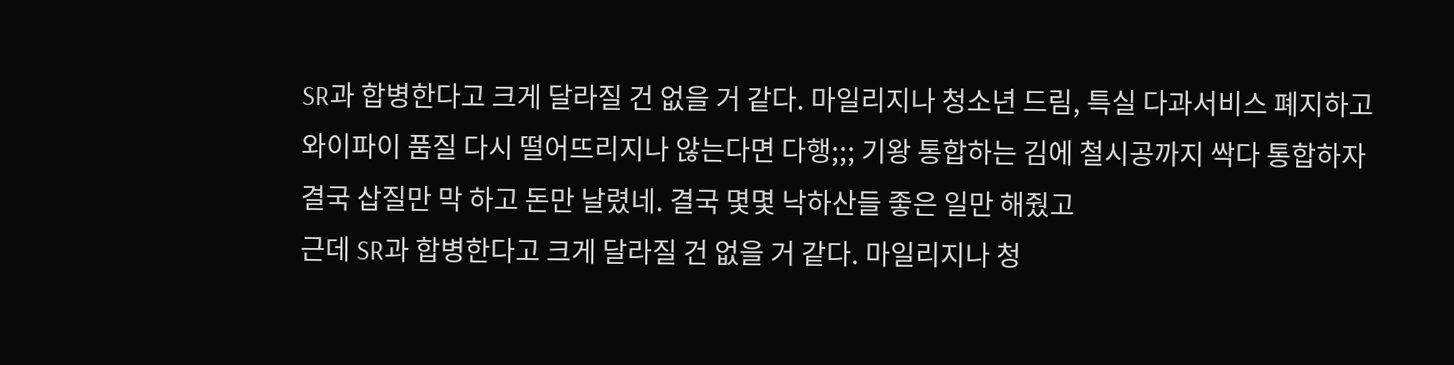SR과 합병한다고 크게 달라질 건 없을 거 같다. 마일리지나 청소년 드림, 특실 다과서비스 폐지하고 와이파이 품질 다시 떨어뜨리지나 않는다면 다행;;; 기왕 통합하는 김에 철시공까지 싹다 통합하자
결국 삽질만 막 하고 돈만 날렸네. 결국 몇몇 낙하산들 좋은 일만 해줬고
근데 SR과 합병한다고 크게 달라질 건 없을 거 같다. 마일리지나 청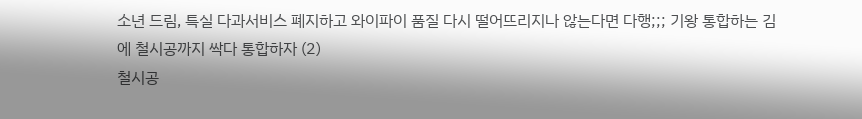소년 드림, 특실 다과서비스 폐지하고 와이파이 품질 다시 떨어뜨리지나 않는다면 다행;;; 기왕 통합하는 김에 철시공까지 싹다 통합하자 (2)
철시공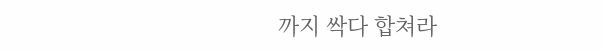까지 싹다 합쳐라